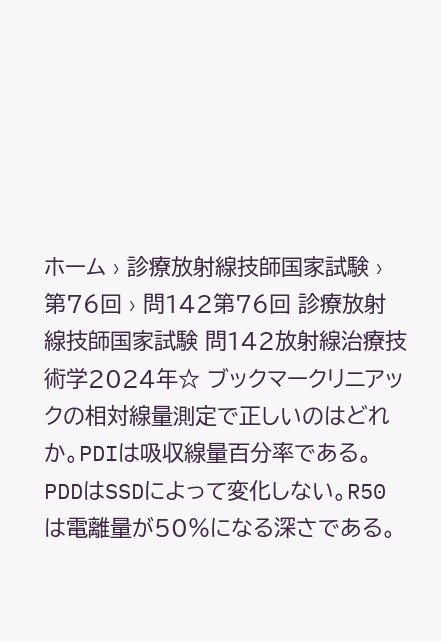ホーム › 診療放射線技師国家試験 › 第76回 › 問142第76回 診療放射線技師国家試験 問142放射線治療技術学2024年☆ ブックマークリニアックの相対線量測定で正しいのはどれか。PDIは吸収線量百分率である。PDDはSSDによって変化しない。R50は電離量が50%になる深さである。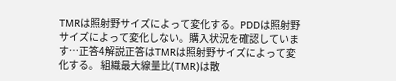TMRは照射野サイズによって変化する。PDDは照射野サイズによって変化しない。購入状況を確認しています…正答4解説正答はTMRは照射野サイズによって変化する。 組織最大線量比(TMR)は散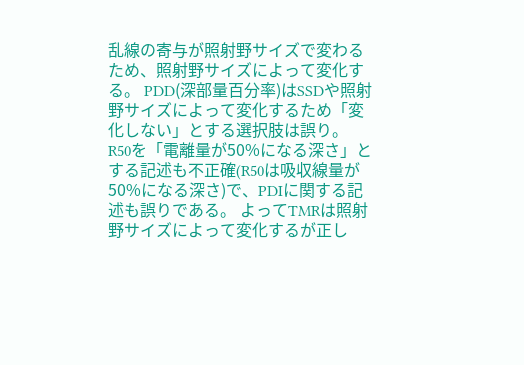乱線の寄与が照射野サイズで変わるため、照射野サイズによって変化する。 PDD(深部量百分率)はSSDや照射野サイズによって変化するため「変化しない」とする選択肢は誤り。 R50を「電離量が50%になる深さ」とする記述も不正確(R50は吸収線量が50%になる深さ)で、PDIに関する記述も誤りである。 よってTMRは照射野サイズによって変化するが正し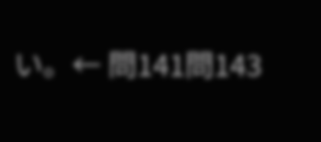い。← 問141問143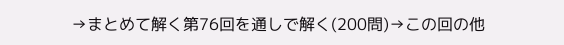→まとめて解く第76回を通しで解く(200問)→この回の他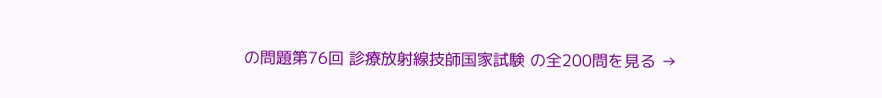の問題第76回 診療放射線技師国家試験 の全200問を見る →